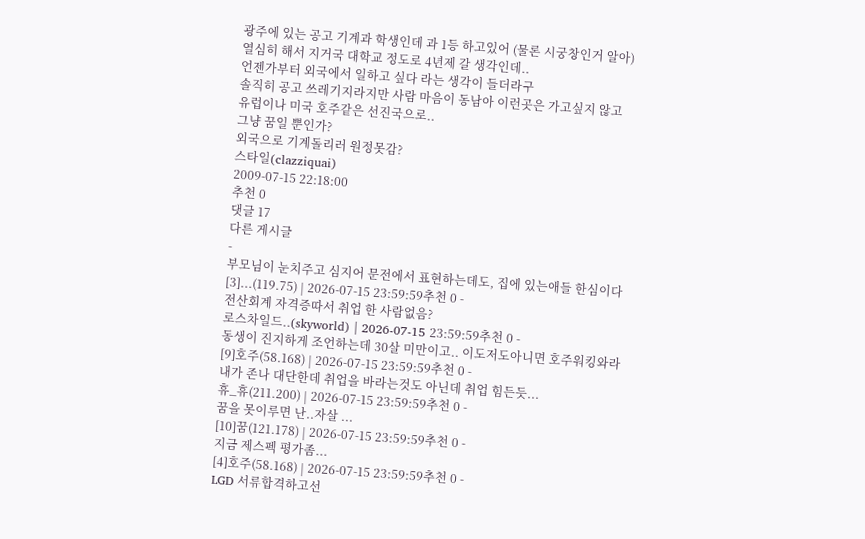광주에 있는 공고 기계과 학생인데 과 1등 하고있어 (물론 시궁창인거 알아)
열심히 해서 지거국 대학교 정도로 4년제 갈 생각인데..
언젠가부터 외국에서 일하고 싶다 라는 생각이 들더라구
솔직히 공고 쓰레기지라지만 사람 마음이 동남아 이런곳은 가고싶지 않고
유럽이나 미국 호주같은 선진국으로..
그냥 꿈일 뿐인가?
외국으로 기계돌리러 원정못감?
스타일(clazziquai)
2009-07-15 22:18:00
추천 0
댓글 17
다른 게시글
-
부모님이 눈치주고 심지어 문전에서 표현하는데도, 집에 있는애들 한심이다
[3]...(119.75) | 2026-07-15 23:59:59추천 0 -
전산회계 자격증따서 취업 한 사람없음?
로스차일드..(skyworld) | 2026-07-15 23:59:59추천 0 -
동생이 진지하게 조언하는데 30살 미만이고.. 이도저도아니면 호주워킹와라
[9]호주(58.168) | 2026-07-15 23:59:59추천 0 -
내가 존나 대단한데 취업을 바라는것도 아닌데 취업 힘든듯...
휴_휴(211.200) | 2026-07-15 23:59:59추천 0 -
꿈을 못이루면 난..자살 ...
[10]꿈(121.178) | 2026-07-15 23:59:59추천 0 -
지금 제스펙 평가좀...
[4]호주(58.168) | 2026-07-15 23:59:59추천 0 -
LGD 서류합격하고선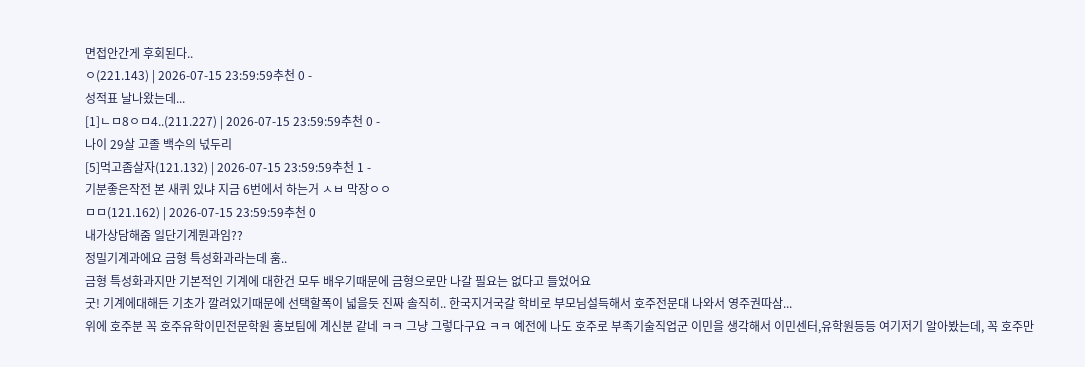면접안간게 후회된다..
ㅇ(221.143) | 2026-07-15 23:59:59추천 0 -
성적표 날나왔는데...
[1]ㄴㅁ8ㅇㅁ4..(211.227) | 2026-07-15 23:59:59추천 0 -
나이 29살 고졸 백수의 넋두리
[5]먹고좀살자(121.132) | 2026-07-15 23:59:59추천 1 -
기분좋은작전 본 새퀴 있냐 지금 6번에서 하는거 ㅅㅂ 막장ㅇㅇ
ㅁㅁ(121.162) | 2026-07-15 23:59:59추천 0
내가상담해줌 일단기계뭔과임??
정밀기계과에요 금형 특성화과라는데 훔..
금형 특성화과지만 기본적인 기계에 대한건 모두 배우기때문에 금형으로만 나갈 필요는 없다고 들었어요
굿! 기계에대해든 기초가 깔려있기때문에 선택할폭이 넓을듯 진짜 솔직히.. 한국지거국갈 학비로 부모님설득해서 호주전문대 나와서 영주권따삼...
위에 호주분 꼭 호주유학이민전문학원 홍보팀에 계신분 같네 ㅋㅋ 그냥 그렇다구요 ㅋㅋ 예전에 나도 호주로 부족기술직업군 이민을 생각해서 이민센터,유학원등등 여기저기 알아봤는데, 꼭 호주만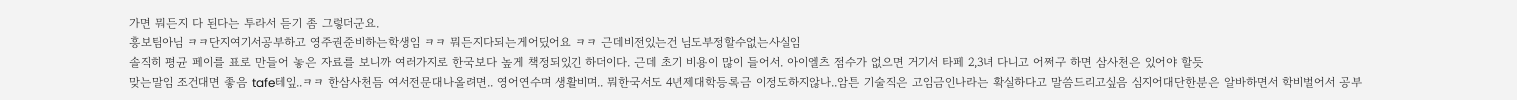가면 뭐든지 다 된다는 투라서 듣기 좀 그렇더군요.
흥보팀아님 ㅋㅋ단지여기서공부하고 영주권준비하는학생임 ㅋㅋ 뭐든지다되는게어딨어요 ㅋㅋ 근데비전있는건 님도부정할수없는사실임
솔직히 평균 페이를 표로 만들어 놓은 자료를 보니까 여러가지로 한국보다 높게 책정되있긴 하더이다. 근데 초기 비용이 많이 들어서. 아이엘츠 점수가 없으면 거기서 타페 2,3녀 다니고 어쩌구 하면 삼사천은 있어야 할듯
맞는말임 조건대면 좋음 tafe테잎..ㅋㅋ 한삼사천듬 여서전문대나올려면.. 영어연수며 생활비며.. 뭐한국서도 4년제대학등록금 이정도하지않나..암튼 기술직은 고임금인나라는 확실하다고 말씀드리고싶음 심지어대단한분은 알바하면서 학비벌어서 공부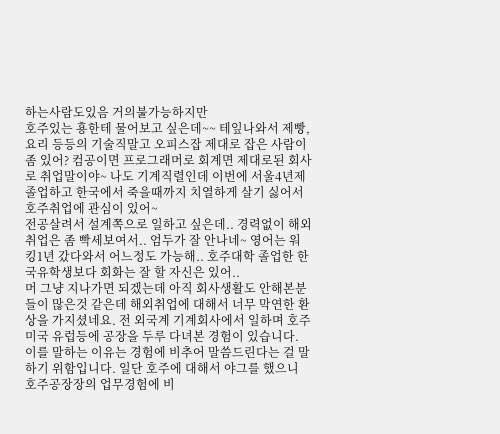하는사람도있음 거의불가능하지만
호주있는 횽한테 물어보고 싶은데~~ 테잎나와서 제빵,요리 등등의 기술직말고 오피스잡 제대로 잡은 사람이 좀 있어? 컴공이면 프로그래머로 회계면 제대로된 회사로 취업말이야~ 나도 기계직렬인데 이번에 서울4년제 졸업하고 한국에서 죽을때까지 치열하게 살기 싫어서 호주취업에 관심이 있어~
전공살려서 설계쪽으로 일하고 싶은데.. 경력없이 해외취업은 좀 빡세보여서.. 엄두가 잘 안나네~ 영어는 워킹1년 갔다와서 어느정도 가능해.. 호주대학 졸업한 한국유학생보다 회화는 잘 할 자신은 있어..
머 그냥 지나가면 되겠는데 아직 회사생활도 안해본분들이 많은것 같은데 해외취업에 대해서 너무 막연한 환상을 가지셨네요. 전 외국계 기계회사에서 일하며 호주 미국 유럽등에 공장을 두루 다녀본 경험이 있습니다. 이를 말하는 이유는 경험에 비추어 말씀드린다는 걸 말하기 위함입니다. 일단 호주에 대해서 야그를 했으니 호주공장장의 업무경험에 비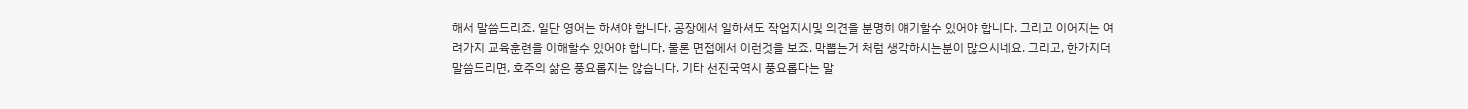해서 말씀드리죠. 일단 영어는 하셔야 합니다. 공장에서 일하셔도 작업지시및 의견을 분명히 얘기할수 있어야 합니다. 그리고 이어지는 여려가지 교육훈련을 이해할수 있어야 합니다. 물론 면접에서 이런것을 보죠. 막뽑는거 처럼 생각하시는분이 많으시네요. 그리고, 한가지더 말씀드리면, 호주의 삶은 풍요롭지는 않습니다. 기타 선진국역시 풍요롭다는 말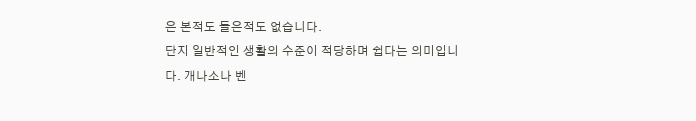은 본적도 들은적도 없습니다.
단지 일반적인 생활의 수준이 적당하며 쉽다는 의미입니다. 개나소나 벤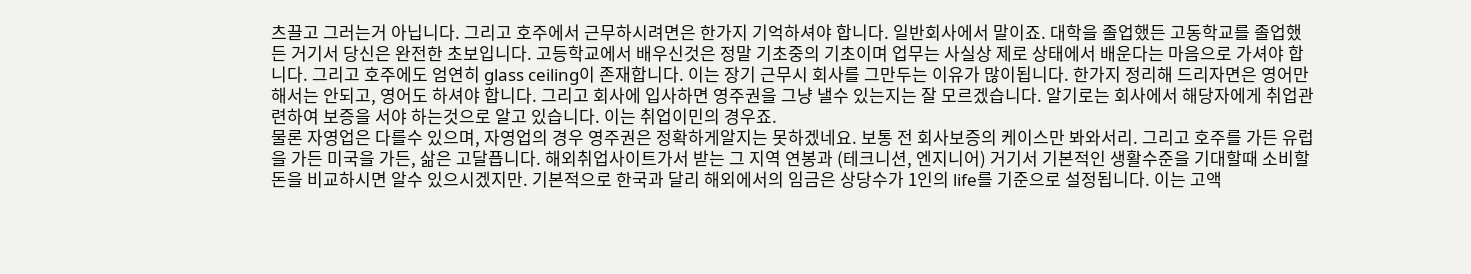츠끌고 그러는거 아닙니다. 그리고 호주에서 근무하시려면은 한가지 기억하셔야 합니다. 일반회사에서 말이죠. 대학을 졸업했든 고동학교를 졸업했든 거기서 당신은 완전한 초보입니다. 고등학교에서 배우신것은 정말 기초중의 기초이며 업무는 사실상 제로 상태에서 배운다는 마음으로 가셔야 합니다. 그리고 호주에도 엄연히 glass ceiling이 존재합니다. 이는 장기 근무시 회사를 그만두는 이유가 많이됩니다. 한가지 정리해 드리자면은 영어만 해서는 안되고, 영어도 하셔야 합니다. 그리고 회사에 입사하면 영주권을 그냥 낼수 있는지는 잘 모르겠습니다. 알기로는 회사에서 해당자에게 취업관련하여 보증을 서야 하는것으로 알고 있습니다. 이는 취업이민의 경우죠.
물론 자영업은 다를수 있으며, 자영업의 경우 영주권은 정확하게알지는 못하겠네요. 보통 전 회사보증의 케이스만 봐와서리. 그리고 호주를 가든 유럽을 가든 미국을 가든, 삶은 고달픕니다. 해외취업사이트가서 받는 그 지역 연봉과 (테크니션, 엔지니어) 거기서 기본적인 생활수준을 기대할때 소비할 돈을 비교하시면 알수 있으시겠지만. 기본적으로 한국과 달리 해외에서의 임금은 상당수가 1인의 life를 기준으로 설정됩니다. 이는 고액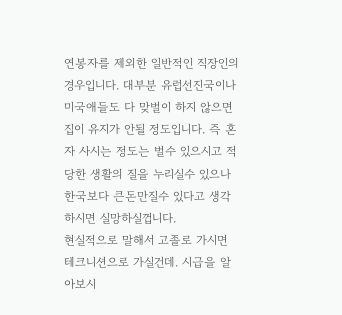연봉자를 제외한 일반적인 직장인의 경우입니다. 대부분 유럽선진국이나 미국애들도 다 맞벌이 하지 않으면 집이 유지가 안될 정도입니다. 즉 혼자 사시는 정도는 벌수 있으시고 적당한 생활의 질을 누리실수 있으나 한국보다 큰돈만질수 있다고 생각하시면 실망하실껍니다.
현실적으로 말해서 고졸로 가시면 테크니션으로 가실건데. 시급을 알아보시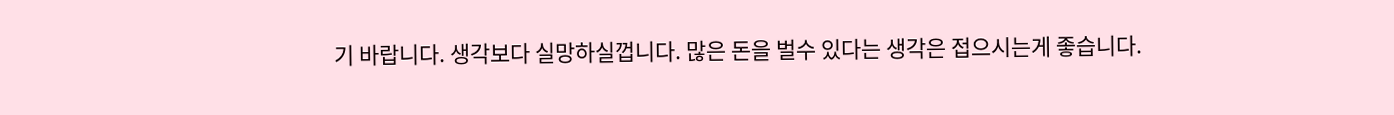기 바랍니다. 생각보다 실망하실껍니다. 많은 돈을 벌수 있다는 생각은 접으시는게 좋습니다.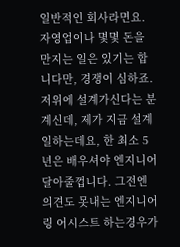일반적인 회사라면요. 자영업이나 몇몇 돈을 만지는 일은 있기는 합니다만, 경쟁이 심하죠. 저위에 설계가신다는 분계신데, 제가 지금 설계일하는데요, 한 최소 5년은 배우셔야 엔지니어 달아줄껍니다. 그전엔 의견도 못내는 엔지니어링 어시스트 하는경우가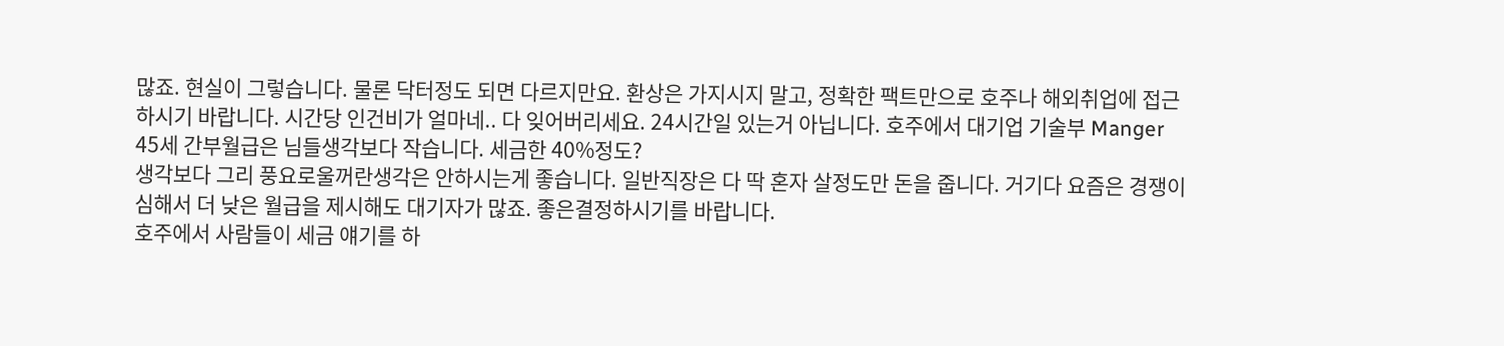많죠. 현실이 그렇습니다. 물론 닥터정도 되면 다르지만요. 환상은 가지시지 말고, 정확한 팩트만으로 호주나 해외취업에 접근하시기 바랍니다. 시간당 인건비가 얼마네.. 다 잊어버리세요. 24시간일 있는거 아닙니다. 호주에서 대기업 기술부 Manger 45세 간부월급은 님들생각보다 작습니다. 세금한 40%정도?
생각보다 그리 풍요로울꺼란생각은 안하시는게 좋습니다. 일반직장은 다 딱 혼자 살정도만 돈을 줍니다. 거기다 요즘은 경쟁이 심해서 더 낮은 월급을 제시해도 대기자가 많죠. 좋은결정하시기를 바랍니다.
호주에서 사람들이 세금 얘기를 하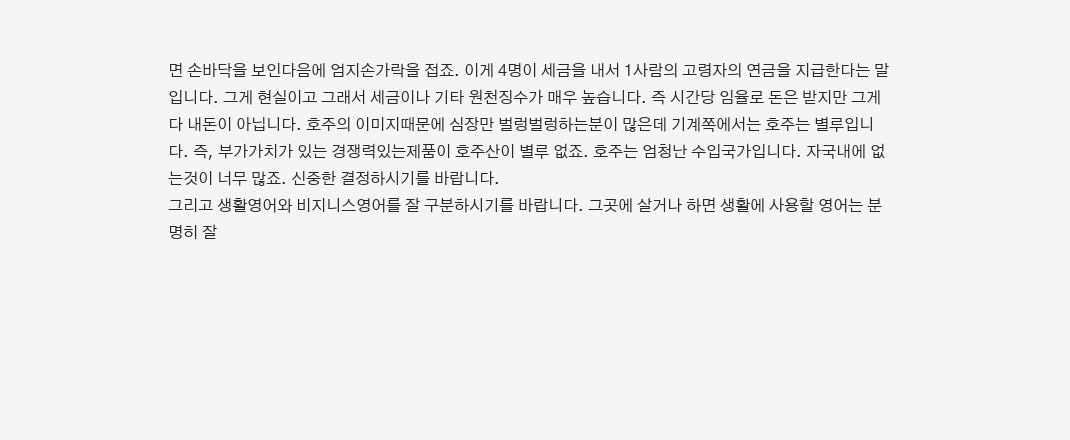면 손바닥을 보인다음에 엄지손가락을 접죠. 이게 4명이 세금을 내서 1사람의 고령자의 연금을 지급한다는 말입니다. 그게 현실이고 그래서 세금이나 기타 원천징수가 매우 높습니다. 즉 시간당 임율로 돈은 받지만 그게 다 내돈이 아닙니다. 호주의 이미지때문에 심장만 벌렁벌렁하는분이 많은데 기계쪽에서는 호주는 별루입니다. 즉, 부가가치가 있는 경쟁력있는제품이 호주산이 별루 없죠. 호주는 엄청난 수입국가입니다. 자국내에 없는것이 너무 많죠. 신중한 결정하시기를 바랍니다.
그리고 생활영어와 비지니스영어를 잘 구분하시기를 바랍니다. 그곳에 살거나 하면 생활에 사용할 영어는 분명히 잘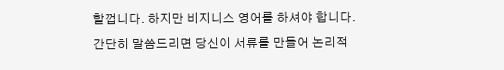할껍니다. 하지만 비지니스 영어를 하셔야 합니다. 간단히 말씀드리면 당신이 서류를 만들어 논리적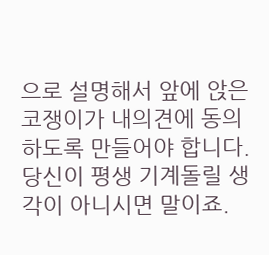으로 설명해서 앞에 앉은 코쟁이가 내의견에 동의 하도록 만들어야 합니다. 당신이 평생 기계돌릴 생각이 아니시면 말이죠.